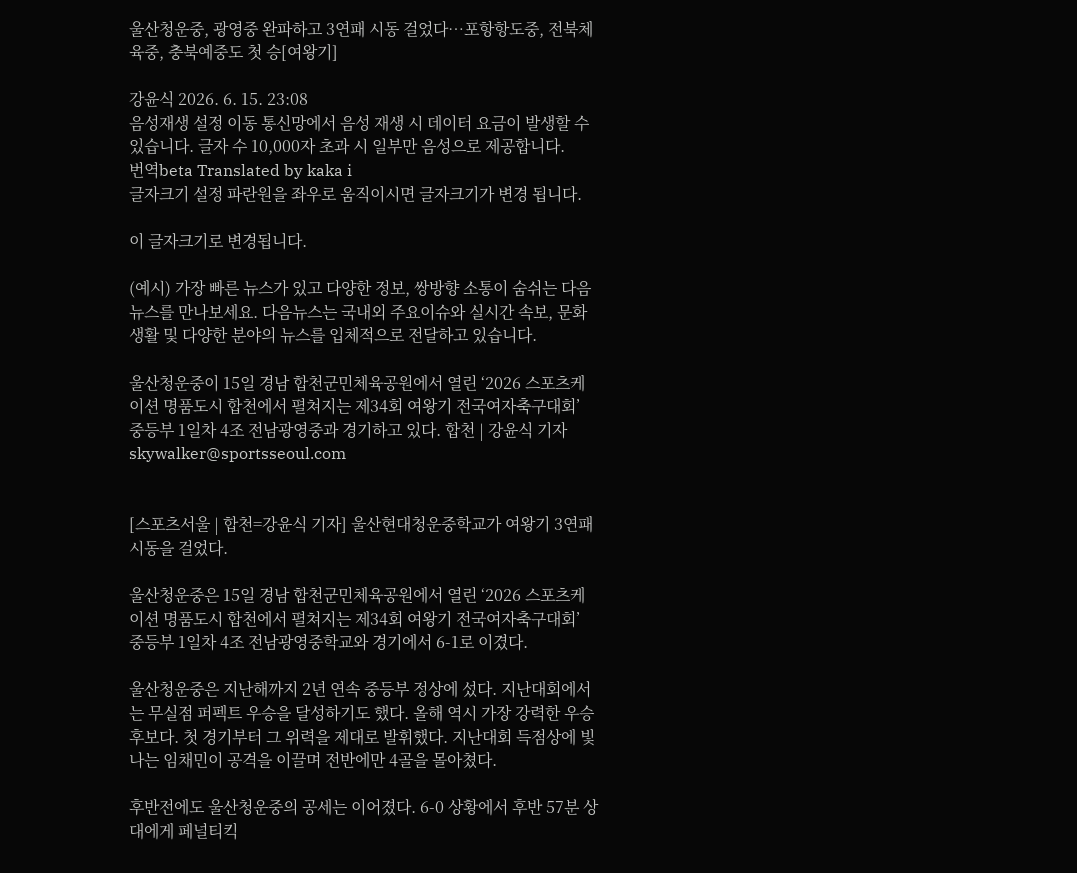울산청운중, 광영중 완파하고 3연패 시동 걸었다…포항항도중, 전북체육중, 충북예중도 첫 승[여왕기]

강윤식 2026. 6. 15. 23:08
음성재생 설정 이동 통신망에서 음성 재생 시 데이터 요금이 발생할 수 있습니다. 글자 수 10,000자 초과 시 일부만 음성으로 제공합니다.
번역beta Translated by kaka i
글자크기 설정 파란원을 좌우로 움직이시면 글자크기가 변경 됩니다.

이 글자크기로 변경됩니다.

(예시) 가장 빠른 뉴스가 있고 다양한 정보, 쌍방향 소통이 숨쉬는 다음뉴스를 만나보세요. 다음뉴스는 국내외 주요이슈와 실시간 속보, 문화생활 및 다양한 분야의 뉴스를 입체적으로 전달하고 있습니다.

울산청운중이 15일 경남 합천군민체육공원에서 열린 ‘2026 스포츠케이션 명품도시 합천에서 펼쳐지는 제34회 여왕기 전국여자축구대회’ 중등부 1일차 4조 전남광영중과 경기하고 있다. 합천 | 강윤식 기자 skywalker@sportsseoul.com


[스포츠서울 | 합천=강윤식 기자] 울산현대청운중학교가 여왕기 3연패 시동을 걸었다.

울산청운중은 15일 경남 합천군민체육공원에서 열린 ‘2026 스포츠케이션 명품도시 합천에서 펼쳐지는 제34회 여왕기 전국여자축구대회’ 중등부 1일차 4조 전남광영중학교와 경기에서 6-1로 이겼다.

울산청운중은 지난해까지 2년 연속 중등부 정상에 섰다. 지난대회에서는 무실점 퍼펙트 우승을 달성하기도 했다. 올해 역시 가장 강력한 우승 후보다. 첫 경기부터 그 위력을 제대로 발휘했다. 지난대회 득점상에 빛나는 임채민이 공격을 이끌며 전반에만 4골을 몰아쳤다.

후반전에도 울산청운중의 공세는 이어졌다. 6-0 상황에서 후반 57분 상대에게 페널티킥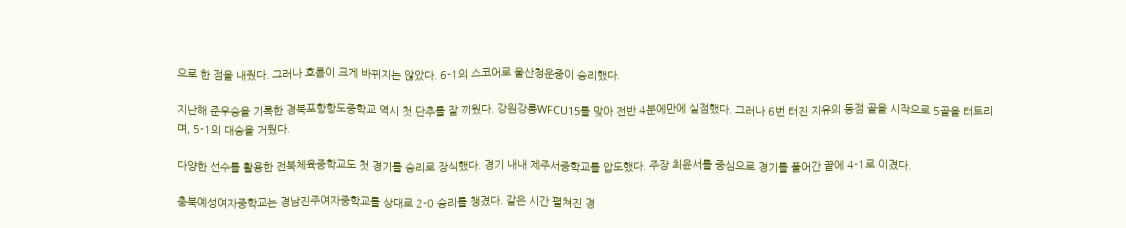으로 한 점을 내줬다. 그러나 흐름이 크게 바뀌지는 않았다. 6-1의 스코어로 울산청운중이 승리했다.

지난해 준우승을 기록한 경북포항항도중학교 역시 첫 단추를 잘 끼웠다. 강원강릉WFCU15를 맞아 전반 4분에만에 실점했다. 그러나 6번 터진 지유의 동점 골을 시작으로 5골을 터트리며, 5-1의 대승을 거뒀다.

다양한 선수를 활용한 전북체육중학교도 첫 경기를 승리로 장식했다. 경기 내내 제주서중학교를 압도했다. 주장 최윤서를 중심으로 경기를 풀어간 끝에 4-1로 이겼다.

충북예성여자중학교는 경남진주여자중학교를 상대로 2-0 승리를 챙겼다. 같은 시간 펼쳐진 경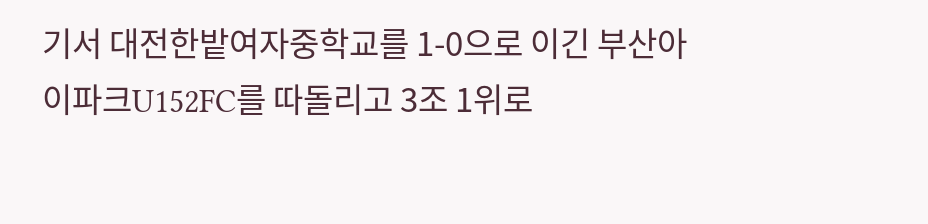기서 대전한밭여자중학교를 1-0으로 이긴 부산아이파크U152FC를 따돌리고 3조 1위로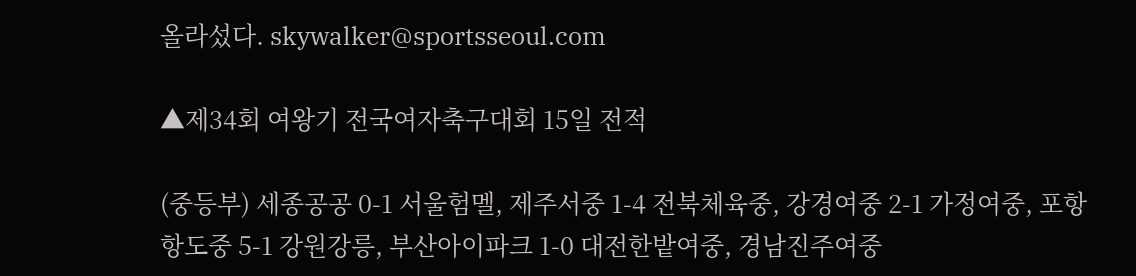올라섰다. skywalker@sportsseoul.com

▲제34회 여왕기 전국여자축구대회 15일 전적

(중등부) 세종공공 0-1 서울험멜, 제주서중 1-4 전북체육중, 강경여중 2-1 가정여중, 포항항도중 5-1 강원강릉, 부산아이파크 1-0 대전한밭여중, 경남진주여중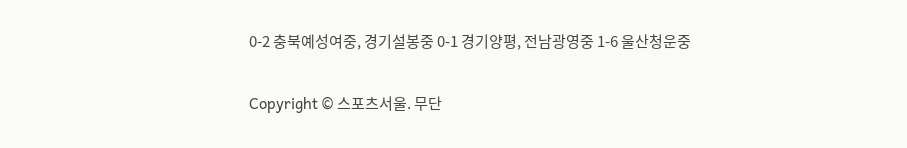0-2 충북예성여중, 경기설봉중 0-1 경기양평, 전남광영중 1-6 울산청운중

Copyright © 스포츠서울. 무단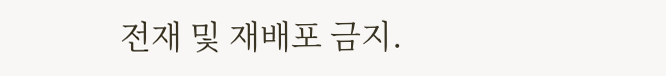전재 및 재배포 금지.